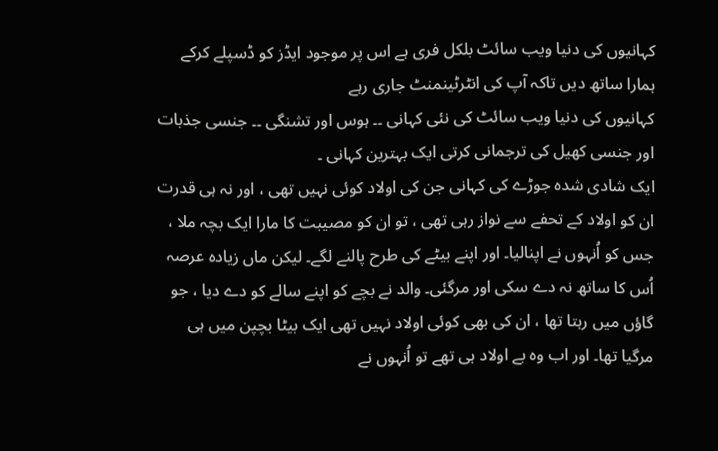کہانیوں کی دنیا ویب سائٹ بلکل فری ہے اس پر موجود ایڈز کو ڈسپلے کرکے ہمارا ساتھ دیں تاکہ آپ کی انٹرٹینمنٹ جاری رہے
کہانیوں کی دنیا ویب سائٹ کی نئی کہانی ۔۔ ہوس اور تشنگی ۔۔ جنسی جذبات اور جنسی کھیل کی ترجمانی کرتی ایک بہترین کہانی ۔
ایک شادی شدہ جوڑے کی کہانی جن کی اولاد کوئی نہیں تھی ، اور نہ ہی قدرت ان کو اولاد کے تحفے سے نواز رہی تھی ، تو ان کو مصیبت کا مارا ایک بچہ ملا ، جس کو اُنہوں نے اپنالیا۔ اور اپنے بیٹے کی طرح پالنے لگے۔ لیکن ماں زیادہ عرصہ اُس کا ساتھ نہ دے سکی اور مرگئی۔ والد نے بچے کو اپنے سالے کو دے دیا ، جو گاؤں میں رہتا تھا ، ان کی بھی کوئی اولاد نہیں تھی ایک بیٹا بچپن میں ہی مرگیا تھا۔ اور اب وہ بے اولاد ہی تھے تو اُنہوں نے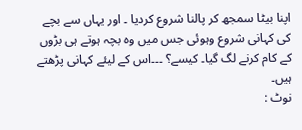اپنا بیٹا سمجھ کر پالنا شروع کردیا ۔ اور یہاں سے بچے کی کہانی شروع وہوئی جس میں وہ بچہ ہوتے ہی بڑوں کے کام کرنے لگ گیا۔ کیسے؟ ۔۔۔اس کے لیئے کہانی پڑھتے ہیں۔
نوٹ :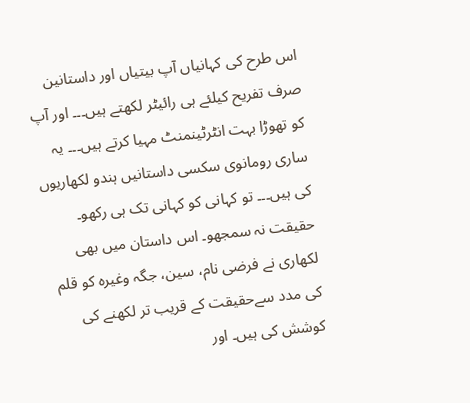اس طرح کی کہانیاں آپ بیتیاں اور داستانین صرف تفریح کیلئے ہی رائیٹر لکھتے ہیں۔۔۔ اور آپ کو تھوڑا بہت انٹرٹینمنٹ مہیا کرتے ہیں۔۔۔ یہ ساری رومانوی سکسی داستانیں ہندو لکھاریوں کی ہیں۔۔۔ تو کہانی کو کہانی تک ہی رکھو۔ حقیقت نہ سمجھو۔ اس داستان میں بھی لکھاری نے فرضی نام، سین، جگہ وغیرہ کو قلم کی مدد سےحقیقت کے قریب تر لکھنے کی کوشش کی ہیں۔ اور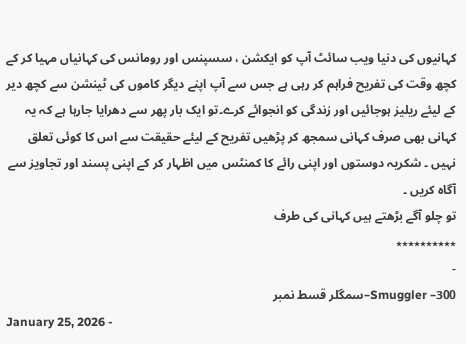کہانیوں کی دنیا ویب سائٹ آپ کو ایکشن ، سسپنس اور رومانس کی کہانیاں مہیا کر کے کچھ وقت کی تفریح فراہم کر رہی ہے جس سے آپ اپنے دیگر کاموں کی ٹینشن سے کچھ دیر کے لیئے ریلیز ہوجائیں اور زندگی کو انجوائے کرے۔تو ایک بار پھر سے دھرایا جارہا ہے کہ یہ کہانی بھی صرف کہانی سمجھ کر پڑھیں تفریح کے لیئے حقیقت سے اس کا کوئی تعلق نہیں ۔ شکریہ دوستوں اور اپنی رائے کا کمنٹس میں اظہار کر کے اپنی پسند اور تجاویز سے آگاہ کریں ۔
تو چلو آگے بڑھتے ہیں کہانی کی طرف
٭٭٭٭٭٭٭٭٭٭
-
Smuggler –300–سمگلر قسط نمبر
January 25, 2026 -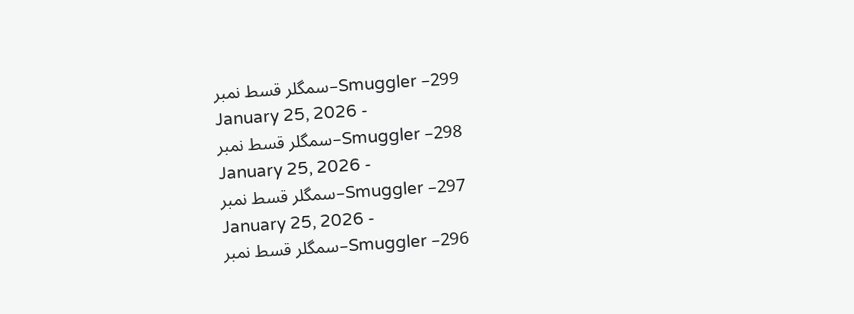Smuggler –299–سمگلر قسط نمبر
January 25, 2026 -
Smuggler –298–سمگلر قسط نمبر
January 25, 2026 -
Smuggler –297–سمگلر قسط نمبر
January 25, 2026 -
Smuggler –296–سمگلر قسط نمبر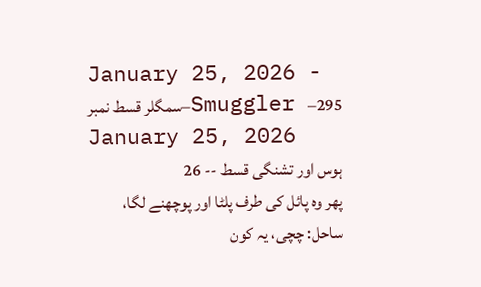January 25, 2026 -
Smuggler –295–سمگلر قسط نمبر
January 25, 2026
ہوس اور تشنگی قسط -- 26
پھر وہ پائل کی طرف پلٹا اور پوچھنے لگا،
ساحل: چچی، یہ کون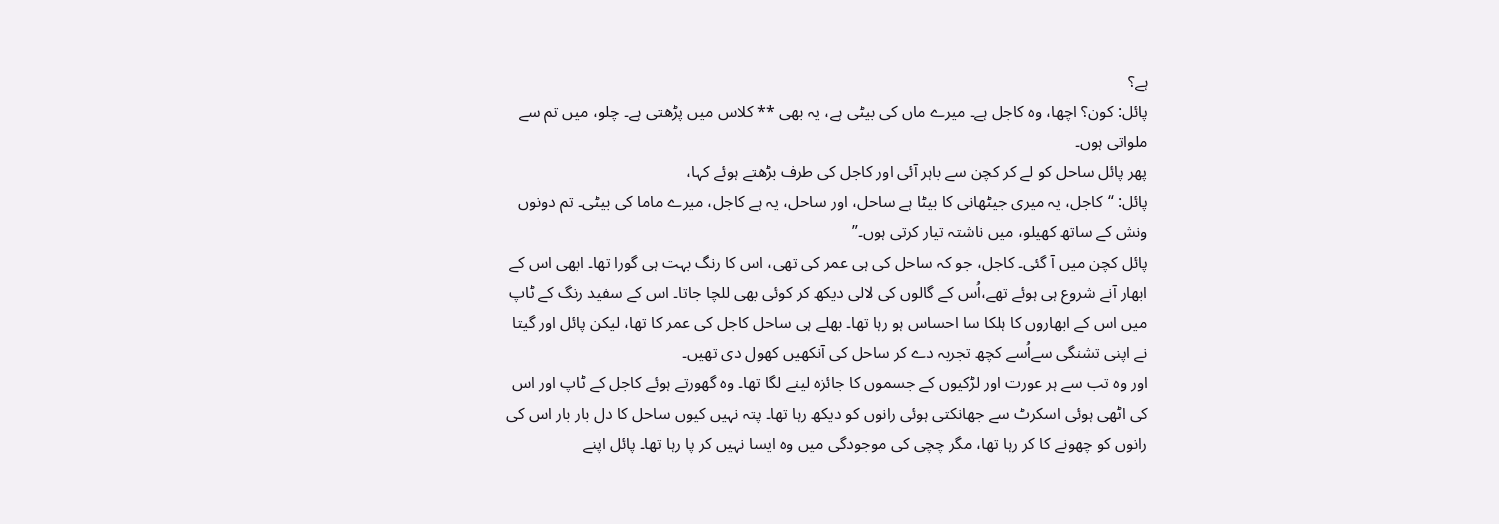ہے؟
پائل: کون؟ اچھا، وہ کاجل ہے۔ میرے ماں کی بیٹی ہے، یہ بھی ** کلاس میں پڑھتی ہے۔ چلو، میں تم سے ملواتی ہوں۔
پھر پائل ساحل کو لے کر کچن سے باہر آئی اور کاجل کی طرف بڑھتے ہوئے کہا،
پائل: “کاجل، یہ میری جیٹھانی کا بیٹا ہے ساحل، اور ساحل، یہ ہے کاجل، میرے ماما کی بیٹی۔ تم دونوں ونش کے ساتھ کھیلو، میں ناشتہ تیار کرتی ہوں۔”
پائل کچن میں آ گئی۔ کاجل، جو کہ ساحل کی ہی عمر کی تھی، اس کا رنگ بہت ہی گورا تھا۔ ابھی اس کے ابھار آنے شروع ہی ہوئے تھے،اُس کے گالوں کی لالی دیکھ کر کوئی بھی للچا جاتا۔ اس کے سفید رنگ کے ٹاپ میں اس کے ابھاروں کا ہلکا سا احساس ہو رہا تھا۔ بھلے ہی ساحل کاجل کی عمر کا تھا، لیکن پائل اور گیتا نے اپنی تشنگی سےاُسے کچھ تجربہ دے کر ساحل کی آنکھیں کھول دی تھیں۔
اور وہ تب سے ہر عورت اور لڑکیوں کے جسموں کا جائزہ لینے لگا تھا۔ وہ گھورتے ہوئے کاجل کے ٹاپ اور اس کی اٹھی ہوئی اسکرٹ سے جھانکتی ہوئی رانوں کو دیکھ رہا تھا۔ پتہ نہیں کیوں ساحل کا دل بار بار اس کی رانوں کو چھونے کا کر رہا تھا، مگر چچی کی موجودگی میں وہ ایسا نہیں کر پا رہا تھا۔ پائل اپنے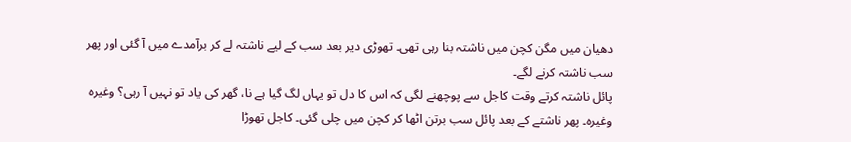دھیان میں مگن کچن میں ناشتہ بنا رہی تھی۔ تھوڑی دیر بعد سب کے لیے ناشتہ لے کر برآمدے میں آ گئی اور پھر سب ناشتہ کرنے لگے۔
پائل ناشتہ کرتے وقت کاجل سے پوچھنے لگی کہ اس کا دل تو یہاں لگ گیا ہے نا، گھر کی یاد تو نہیں آ رہی؟ وغیرہ وغیرہ۔ پھر ناشتے کے بعد پائل سب برتن اٹھا کر کچن میں چلی گئی۔ کاجل تھوڑا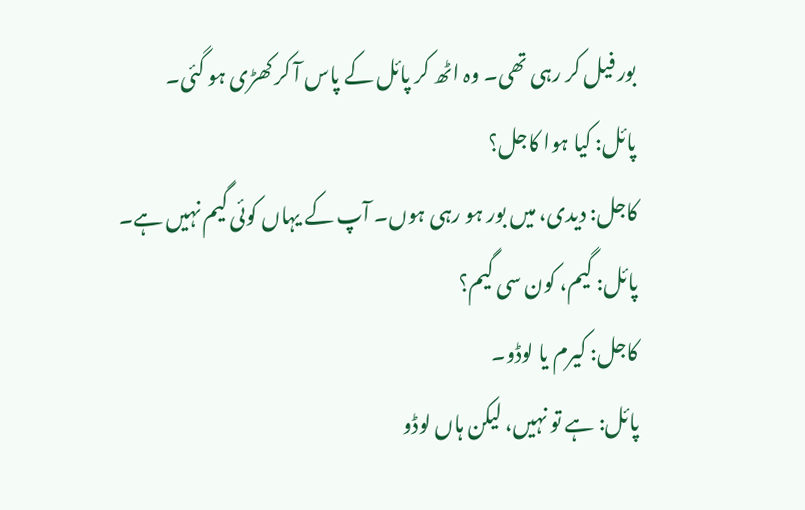بور فیل کر رہی تھی۔ وہ اٹھ کر پائل کے پاس آ کر کھڑی ہو گئی۔
پائل: کیا ہوا کاجل؟
کاجل: دیدی، میں بور ہو رہی ہوں۔ آپ کے یہاں کوئی گیم نہیں ہے۔
پائل: گیم، کون سی گیم؟
کاجل: کیرم یا لوڈو۔
پائل: ہے تو نہیں، لیکن ہاں لوڈو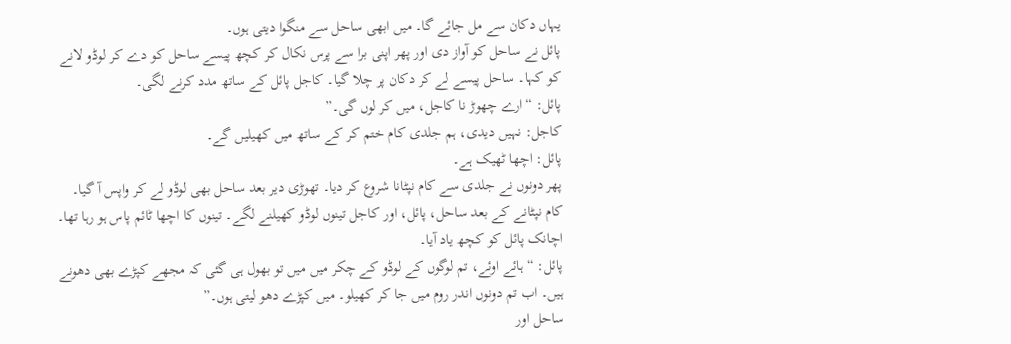یہاں دکان سے مل جائے گا۔ میں ابھی ساحل سے منگوا دیتی ہوں۔
پائل نے ساحل کو آواز دی اور پھر اپنی برا سے پرس نکال کر کچھ پیسے ساحل کو دے کر لوڈو لانے کو کہا۔ ساحل پیسے لے کر دکان پر چلا گیا۔ کاجل پائل کے ساتھ مدد کرنے لگی۔
پائل: “ارے چھوڑ نا کاجل، میں کر لوں گی۔”
کاجل: نہیں دیدی، ہم جلدی کام ختم کر کے ساتھ میں کھیلیں گے۔
پائل: اچھا ٹھیک ہے۔
پھر دونوں نے جلدی سے کام نپٹانا شروع کر دیا۔ تھوڑی دیر بعد ساحل بھی لوڈو لے کر واپس آ گیا۔ کام نپٹانے کے بعد ساحل، پائل، اور کاجل تینوں لوڈو کھیلنے لگے۔ تینوں کا اچھا ٹائم پاس ہو رہا تھا۔ اچانک پائل کو کچھ یاد آیا۔
پائل: “ہائے اوئے، تم لوگوں کے لوڈو کے چکر میں میں تو بھول ہی گئی کہ مجھے کپڑے بھی دھونے ہیں۔ اب تم دونوں اندر روم میں جا کر کھیلو۔ میں کپڑے دھو لیتی ہوں۔”
ساحل اور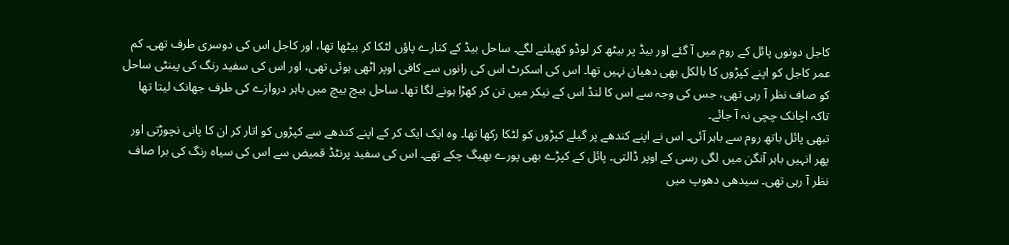کاجل دونوں پائل کے روم میں آ گئے اور بیڈ پر بیٹھ کر لوڈو کھیلنے لگے۔ ساحل بیڈ کے کنارے پاؤں لٹکا کر بیٹھا تھا، اور کاجل اس کی دوسری طرف تھی۔ کم عمر کاجل کو اپنے کپڑوں کا بالکل بھی دھیان نہیں تھا۔ اس کی اسکرٹ اس کی رانوں سے کافی اوپر اٹھی ہوئی تھی، اور اس کی سفید رنگ کی پینٹی ساحل کو صاف نظر آ رہی تھی، جس کی وجہ سے اس کا لنڈ اس کے نیکر میں تن کر کھڑا ہونے لگا تھا۔ ساحل بیچ بیچ میں باہر دروازے کی طرف جھانک لیتا تھا تاکہ اچانک چچی نہ آ جائے۔
تبھی پائل باتھ روم سے باہر آئی۔ اس نے اپنے کندھے پر گیلے کپڑوں کو لٹکا رکھا تھا۔ وہ ایک ایک کر کے اپنے کندھے سے کپڑوں کو اتار کر ان کا پانی نچوڑتی اور پھر انہیں باہر آنگن میں لگی رسی کے اوپر ڈالتی۔ پائل کے کپڑے بھی پورے بھیگ چکے تھے۔ اس کی سفید پرنٹڈ قمیض سے اس کی سیاہ رنگ کی برا صاف نظر آ رہی تھی۔ سیدھی دھوپ میں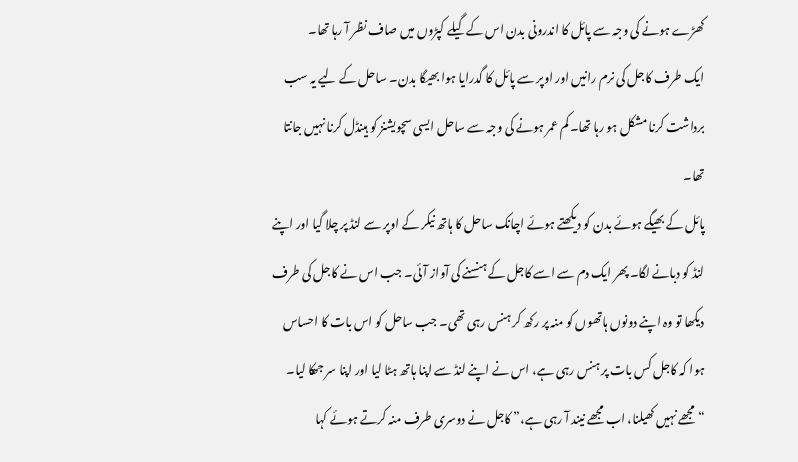کھڑے ہونے کی وجہ سے پائل کا اندرونی بدن اس کے گیلے کپڑوں میں صاف نظر آ رہا تھا۔
ایک طرف کاجل کی نرم رانیں اور اوپر سے پائل کا گدرایا ہوا بھیگا بدن۔ ساحل کے لیے یہ سب برداشت کرنا مشکل ہو رہا تھا۔ کم عمر ہونے کی وجہ سے ساحل ایسی سچویشنز کو ہینڈل کرنا نہیں جانتا تھا۔
پائل کے بھیگے ہوئے بدن کو دیکھتے ہوئے اچانک ساحل کا ہاتھ نیکر کے اوپر سے لنڈ پر چلا گیا اور اپنے لنڈ کو دبانے لگا۔ پھر ایک دم سے اسے کاجل کے ہنسنے کی آواز آئی۔ جب اس نے کاجل کی طرف دیکھا تو وہ اپنے دونوں ہاتھوں کو منہ پر رکھ کر ہنس رہی تھی۔ جب ساحل کو اس بات کا احساس ہوا کہ کاجل کس بات پر ہنس رہی ہے، اس نے اپنے لنڈ سے اپنا ہاتھ ہٹا لیا اور اپنا سر جھکا لیا۔
“مجھے نہیں کھیلنا، اب مجھے نیند آ رہی ہے،” کاجل نے دوسری طرف منہ کرتے ہوئے کہا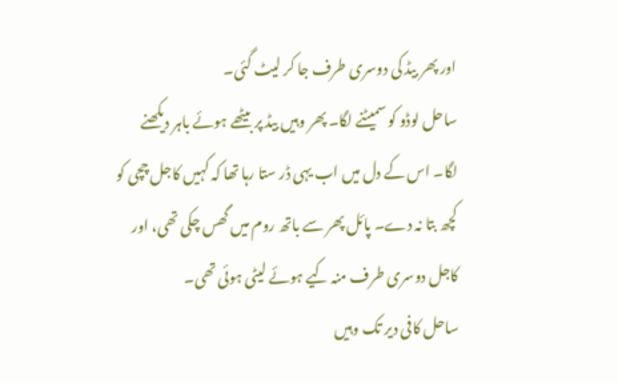اور پھر بیڈ کی دوسری طرف جا کر لیٹ گئی۔
ساحل لوڈو کو سمیٹنے لگا۔ پھر وہیں بیڈ پر بیٹھے ہوئے باہر دیکھنے لگا۔ اس کے دل میں اب یہی ڈر ستا رہا تھا کہ کہیں کاجل چچی کو کچھ بتا نہ دے۔ پائل پھر سے باتھ روم میں گھس چکی تھی، اور کاجل دوسری طرف منہ کیے ہوئے لیٹی ہوئی تھی۔
ساحل کافی دیر تک وہیں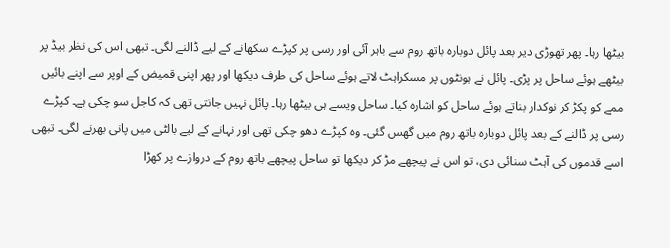بیٹھا رہا۔ پھر تھوڑی دیر بعد پائل دوبارہ باتھ روم سے باہر آئی اور رسی پر کپڑے سکھانے کے لیے ڈالنے لگی۔ تبھی اس کی نظر بیڈ پر بیٹھے ہوئے ساحل پر پڑی۔ پائل نے ہونٹوں پر مسکراہٹ لاتے ہوئے ساحل کی طرف دیکھا اور پھر اپنی قمیض کے اوپر سے اپنے بائیں ممے کو پکڑ کر نوکدار بناتے ہوئے ساحل کو اشارہ کیا۔ ساحل ویسے ہی بیٹھا رہا۔ پائل نہیں جانتی تھی کہ کاجل سو چکی ہے۔ کپڑے رسی پر ڈالنے کے بعد پائل دوبارہ باتھ روم میں گھس گئی۔ وہ کپڑے دھو چکی تھی اور نہانے کے لیے بالٹی میں پانی بھرنے لگی۔ تبھی اسے قدموں کی آہٹ سنائی دی، تو اس نے پیچھے مڑ کر دیکھا تو ساحل پیچھے باتھ روم کے دروازے پر کھڑا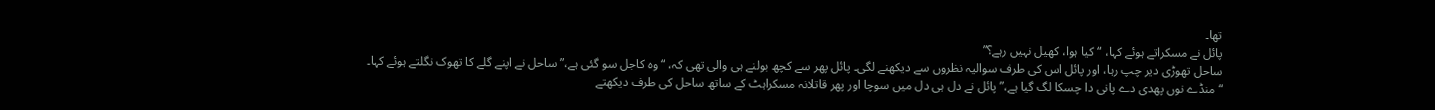تھا۔
پائل نے مسکراتے ہوئے کہا، “کیا ہوا، کھیل نہیں رہے؟”
ساحل تھوڑی دیر چپ رہا، اور پائل اس کی طرف سوالیہ نظروں سے دیکھنے لگی۔ پائل پھر سے کچھ بولنے ہی والی تھی کہ، “وہ کاجل سو گئی ہے،” ساحل نے اپنے گلے کا تھوک نگلتے ہوئے کہا۔
“منڈے نوں پھدی دے پانی دا چسکا لگ گیا ہے،” پائل نے دل ہی دل میں سوچا اور پھر قاتلانہ مسکراہٹ کے ساتھ ساحل کی طرف دیکھتے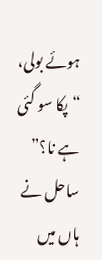ہوئے بولی، “پکا سو گئی ہے نا؟”
ساحل نے ہاں میں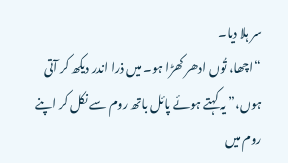سر ہلا دیا۔
“اچھا، تُوں ادھر کھڑا ہو۔ میں ذرا اندر دیکھ کر آتی ہوں،” یہ کہتے ہوئے پائل باتھ روم سے نکل کر اپنے روم میں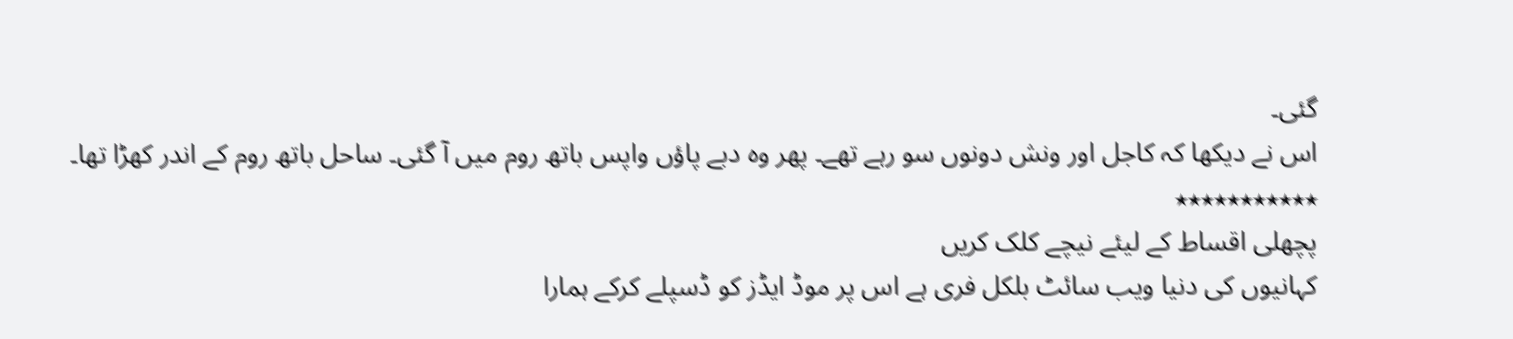گئی۔
اس نے دیکھا کہ کاجل اور ونش دونوں سو رہے تھے۔ پھر وہ دبے پاؤں واپس باتھ روم میں آ گئی۔ ساحل باتھ روم کے اندر کھڑا تھا۔
٭٭٭٭٭٭٭٭٭٭٭
پچھلی اقساط کے لیئے نیچے کلک کریں
کہانیوں کی دنیا ویب سائٹ بلکل فری ہے اس پر موڈ ایڈز کو ڈسپلے کرکے ہمارا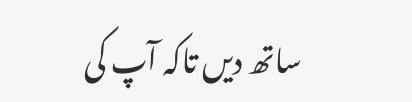ساتھ دیں تاکہ آپ کی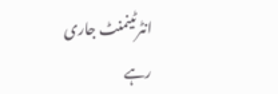انٹرٹینمنٹ جاری رہے